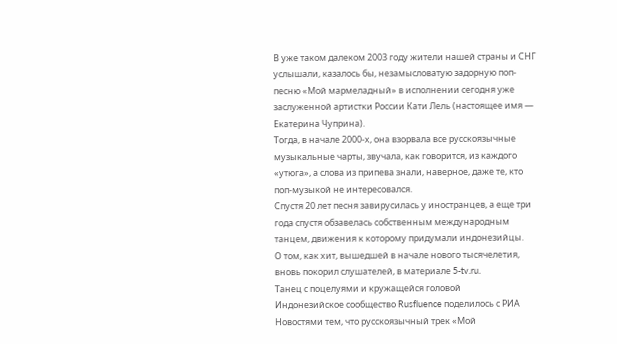В уже таком далеком 2003 году жители нашей страны и СНГ услышали, казалось бы, незамысловатую задорную поп-песню «Мой мармеладный» в исполнении сегодня уже заслуженной артистки России Кати Лель (настоящее имя — Екатерина Чуприна).
Тогда, в начале 2000-х, она взорвала все русскоязычные музыкальные чарты, звучала, как говорится, из каждого «утюга», а слова из припева знали, наверное, даже те, кто поп-музыкой не интересовался.
Спустя 20 лет песня завирусилась у иностранцев, а еще три года спустя обзавелась собственным международным танцем, движения к которому придумали индонезийцы.
О том, как хит, вышедшей в начале нового тысячелетия, вновь покорил слушателей, в материале 5-tv.ru.
Танец с поцелуями и кружащейся головой
Индонезийское сообщество Rusfluence поделилось с РИА Новостями тем, что русскоязычный трек «Мой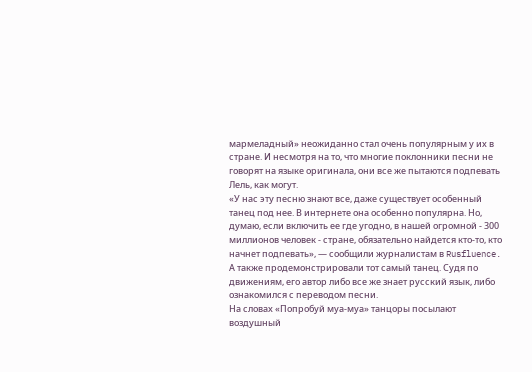мармеладный» неожиданно стал очень популярным у их в стране. И несмотря на то, что многие поклонники песни не говорят на языке оригинала, они все же пытаются подпевать Лель, как могут.
«У нас эту песню знают все, даже существует особенный танец под нее. В интернете она особенно популярна. Но, думаю, если включить ее где угодно, в нашей огромной - 300 миллионов человек - стране, обязательно найдется кто-то, кто начнет подпевать», — сообщили журналистам в Rusfluence.
А также продемонстрировали тот самый танец. Судя по движениям, его автор либо все же знает русский язык, либо ознакомился с переводом песни.
На словах «Попробуй муа-муа» танцоры посылают воздушный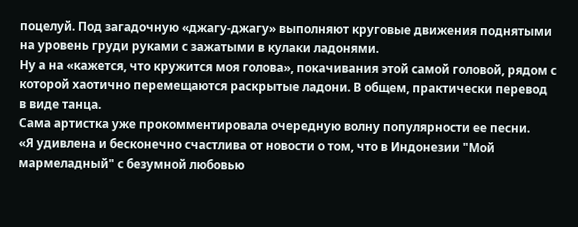поцелуй. Под загадочную «джагу-джагу» выполняют круговые движения поднятыми на уровень груди руками с зажатыми в кулаки ладонями.
Ну а на «кажется, что кружится моя голова», покачивания этой самой головой, рядом с которой хаотично перемещаются раскрытые ладони. В общем, практически перевод в виде танца.
Сама артистка уже прокомментировала очередную волну популярности ее песни.
«Я удивлена и бесконечно счастлива от новости о том, что в Индонезии "Мой мармеладный" с безумной любовью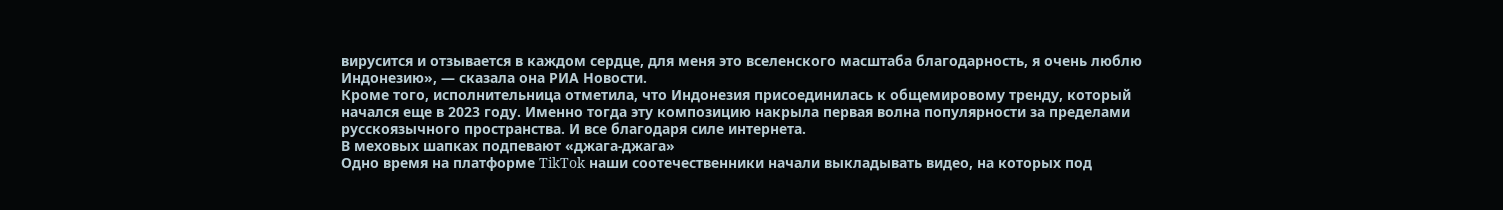вирусится и отзывается в каждом сердце, для меня это вселенского масштаба благодарность, я очень люблю Индонезию», — сказала она РИА Новости.
Кроме того, исполнительница отметила, что Индонезия присоединилась к общемировому тренду, который начался еще в 2023 году. Именно тогда эту композицию накрыла первая волна популярности за пределами русскоязычного пространства. И все благодаря силе интернета.
В меховых шапках подпевают «джага-джага»
Одно время на платформе TikTok наши соотечественники начали выкладывать видео, на которых под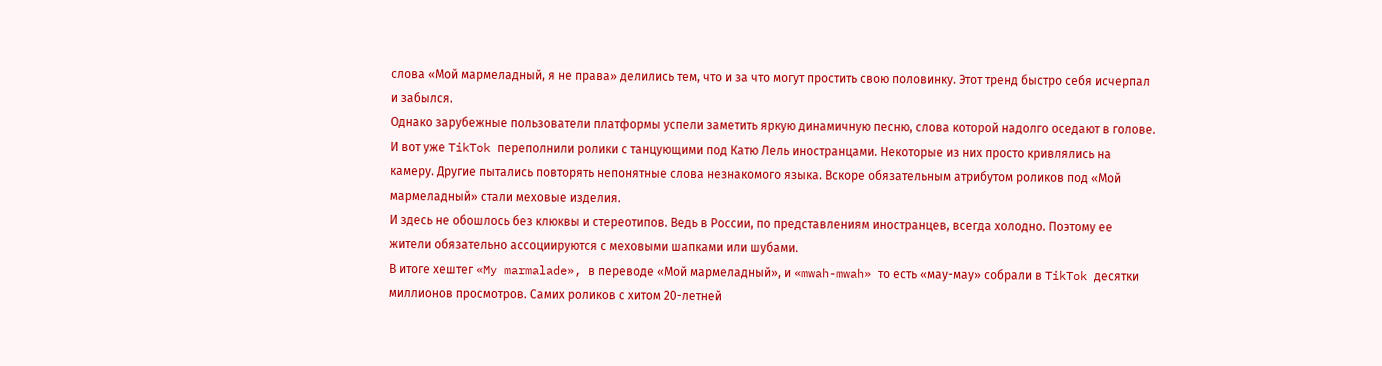слова «Мой мармеладный, я не права» делились тем, что и за что могут простить свою половинку. Этот тренд быстро себя исчерпал и забылся.
Однако зарубежные пользователи платформы успели заметить яркую динамичную песню, слова которой надолго оседают в голове.
И вот уже TikTok переполнили ролики с танцующими под Катю Лель иностранцами. Некоторые из них просто кривлялись на камеру. Другие пытались повторять непонятные слова незнакомого языка. Вскоре обязательным атрибутом роликов под «Мой мармеладный» стали меховые изделия.
И здесь не обошлось без клюквы и стереотипов. Ведь в России, по представлениям иностранцев, всегда холодно. Поэтому ее жители обязательно ассоциируются с меховыми шапками или шубами.
В итоге хештег «My marmalade», в переводе «Мой мармеладный», и «mwah-mwah» то есть «мау-мау» собрали в TikTok десятки миллионов просмотров. Самих роликов с хитом 20-летней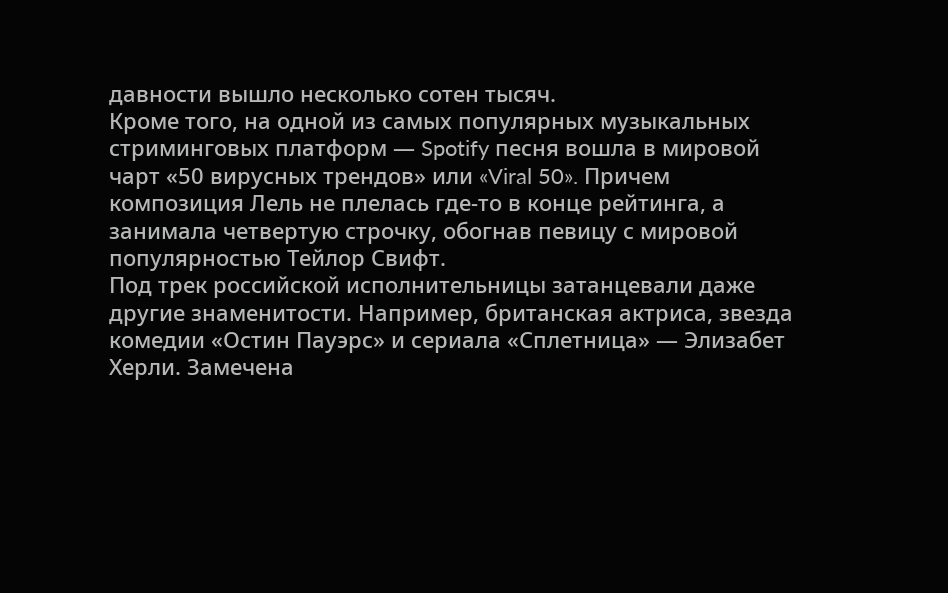давности вышло несколько сотен тысяч.
Кроме того, на одной из самых популярных музыкальных стриминговых платформ — Spotify песня вошла в мировой чарт «50 вирусных трендов» или «Viral 50». Причем композиция Лель не плелась где-то в конце рейтинга, а занимала четвертую строчку, обогнав певицу с мировой популярностью Тейлор Свифт.
Под трек российской исполнительницы затанцевали даже другие знаменитости. Например, британская актриса, звезда комедии «Остин Пауэрс» и сериала «Сплетница» — Элизабет Херли. Замечена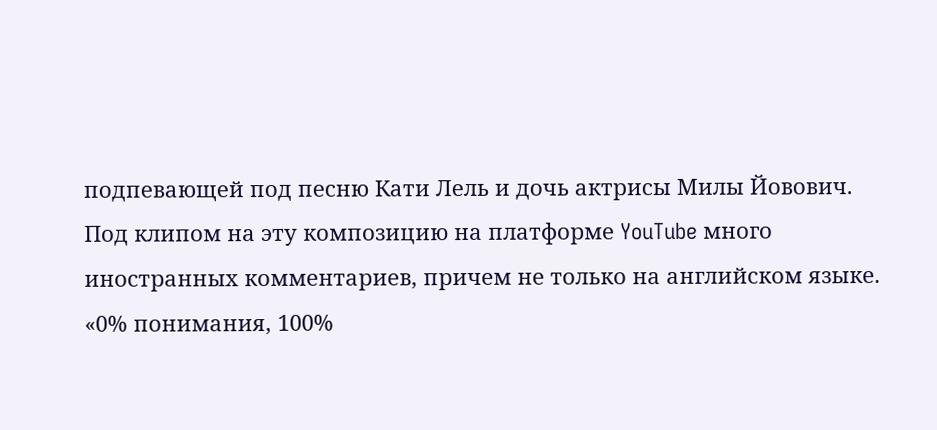подпевающей под песню Кати Лель и дочь актрисы Милы Йовович.
Под клипом на эту композицию на платформе YouTube много иностранных комментариев, причем не только на английском языке.
«0% понимания, 100%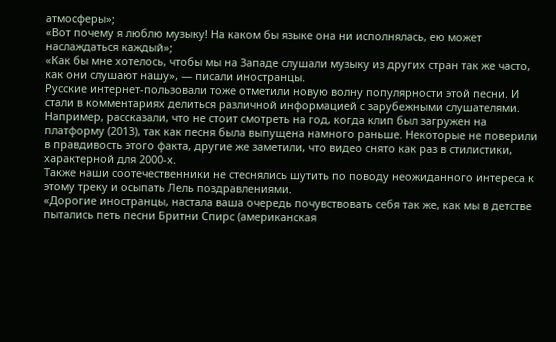атмосферы»;
«Вот почему я люблю музыку! На каком бы языке она ни исполнялась, ею может наслаждаться каждый»;
«Как бы мне хотелось, чтобы мы на Западе слушали музыку из других стран так же часто, как они слушают нашу», — писали иностранцы.
Русские интернет-пользовали тоже отметили новую волну популярности этой песни. И стали в комментариях делиться различной информацией с зарубежными слушателями.
Например, рассказали, что не стоит смотреть на год, когда клип был загружен на платформу (2013), так как песня была выпущена намного раньше. Некоторые не поверили в правдивость этого факта, другие же заметили, что видео снято как раз в стилистики, характерной для 2000-х.
Также наши соотечественники не стеснялись шутить по поводу неожиданного интереса к этому треку и осыпать Лель поздравлениями.
«Дорогие иностранцы, настала ваша очередь почувствовать себя так же, как мы в детстве пытались петь песни Бритни Спирс (американская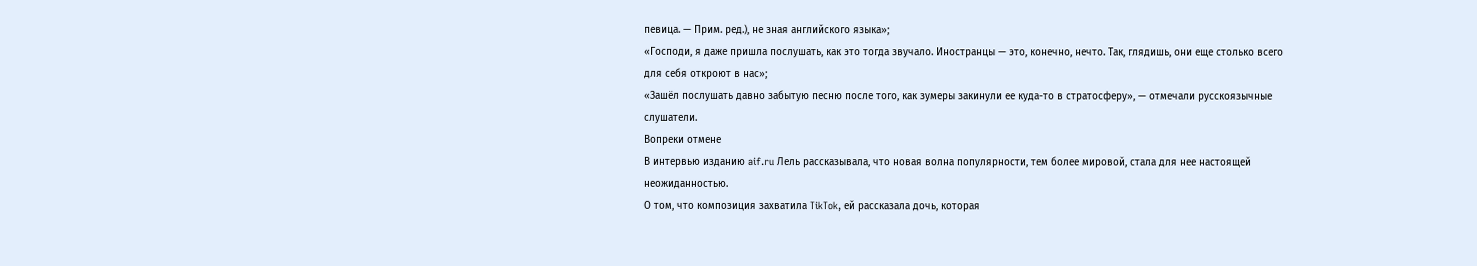певица. — Прим. ред.), не зная английского языка»;
«Господи, я даже пришла послушать, как это тогда звучало. Иностранцы — это, конечно, нечто. Так, глядишь, они еще столько всего для себя откроют в нас»;
«Зашёл послушать давно забытую песню после того, как зумеры закинули ее куда-то в стратосферу», — отмечали русскоязычные слушатели.
Вопреки отмене
В интервью изданию aif.ru Лель рассказывала, что новая волна популярности, тем более мировой, стала для нее настоящей неожиданностью.
О том, что композиция захватила TikTok, ей рассказала дочь, которая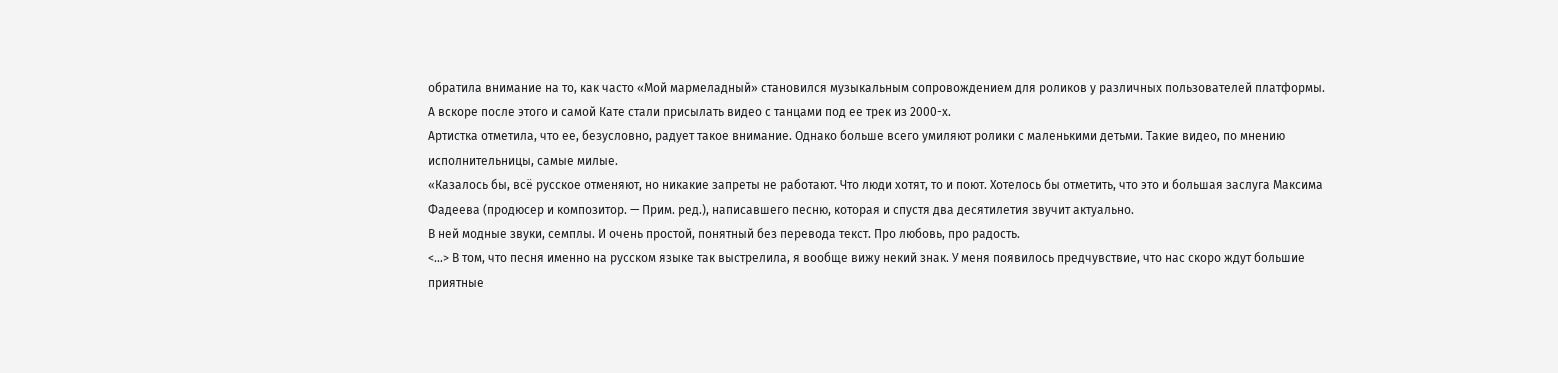обратила внимание на то, как часто «Мой мармеладный» становился музыкальным сопровождением для роликов у различных пользователей платформы. А вскоре после этого и самой Кате стали присылать видео с танцами под ее трек из 2000-х.
Артистка отметила, что ее, безусловно, радует такое внимание. Однако больше всего умиляют ролики с маленькими детьми. Такие видео, по мнению исполнительницы, самые милые.
«Казалось бы, всё русское отменяют, но никакие запреты не работают. Что люди хотят, то и поют. Хотелось бы отметить, что это и большая заслуга Максима Фадеева (продюсер и композитор. — Прим. ред.), написавшего песню, которая и спустя два десятилетия звучит актуально.
В ней модные звуки, семплы. И очень простой, понятный без перевода текст. Про любовь, про радость.
<…> В том, что песня именно на русском языке так выстрелила, я вообще вижу некий знак. У меня появилось предчувствие, что нас скоро ждут большие приятные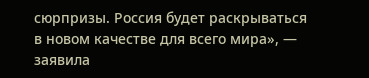сюрпризы. Россия будет раскрываться в новом качестве для всего мира», — заявила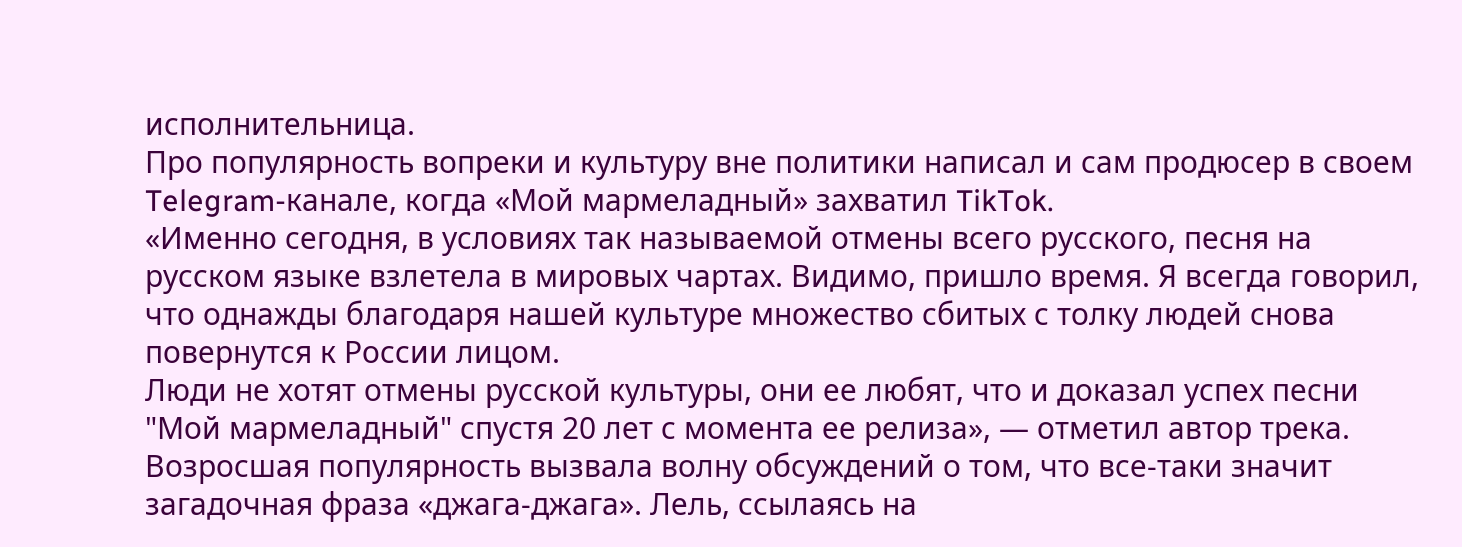исполнительница.
Про популярность вопреки и культуру вне политики написал и сам продюсер в своем Telegram-канале, когда «Мой мармеладный» захватил TikTok.
«Именно сегодня, в условиях так называемой отмены всего русского, песня на русском языке взлетела в мировых чартах. Видимо, пришло время. Я всегда говорил, что однажды благодаря нашей культуре множество сбитых с толку людей снова повернутся к России лицом.
Люди не хотят отмены русской культуры, они ее любят, что и доказал успех песни "Мой мармеладный" спустя 20 лет с момента ее релиза», — отметил автор трека.
Возросшая популярность вызвала волну обсуждений о том, что все-таки значит загадочная фраза «джага-джага». Лель, ссылаясь на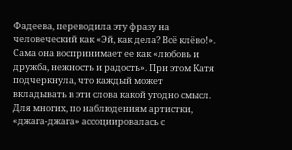Фадеева, переводила эту фразу на человеческий как «Эй, как дела? Всё клёво!».
Сама она воспринимает ее как «любовь и дружба, нежность и радость». При этом Катя подчеркнула, что каждый может вкладывать в эти слова какой угодно смысл. Для многих, по наблюдениям артистки, «джага-джага» ассоциировалась с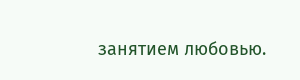занятием любовью.